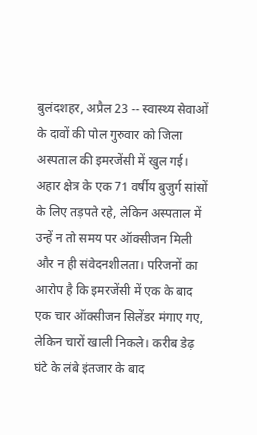बुलंदशहर, अप्रैल 23 -- स्वास्थ्य सेवाओं के दावों की पोल गुरुवार को जिला अस्पताल की इमरजेंसी में खुल गई। अहार क्षेत्र के एक 71 वर्षीय बुजुर्ग सांसों के लिए तड़पते रहे, लेकिन अस्पताल में उन्हें न तो समय पर ऑक्सीजन मिली और न ही संवेदनशीलता। परिजनों का आरोप है कि इमरजेंसी में एक के बाद एक चार ऑक्सीजन सिलेंडर मंगाए गए, लेकिन चारों खाली निकले। करीब डेढ़ घंटे के लंबे इंतजार के बाद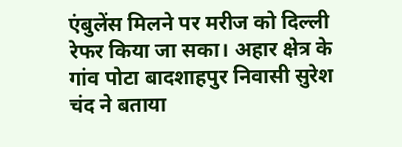एंबुलेंस मिलने पर मरीज को दिल्ली रेफर किया जा सका। अहार क्षेत्र के गांव पोटा बादशाहपुर निवासी सुरेश चंद ने बताया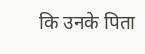कि उनके पिता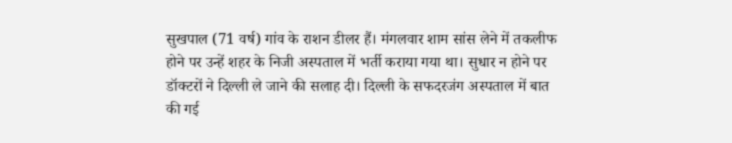सुखपाल (71 वर्ष) गांव के राशन डीलर हैं। मंगलवार शाम सांस लेने में तकलीफ होने पर उन्हें शहर के निजी अस्पताल में भर्ती कराया गया था। सुधार न होने पर डॉक्टरों ने दिल्ली ले जाने की सलाह दी। दिल्ली के सफदरजंग अस्पताल में बात की गई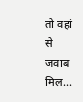तो वहां से जवाब मिल...